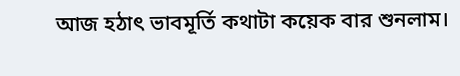আজ হঠাৎ ভাবমূর্তি কথাটা কয়েক বার শুনলাম।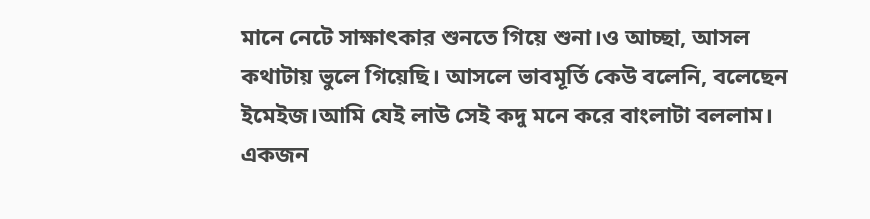মানে নেটে সাক্ষাৎকার শুনতে গিয়ে শুনা।ও আচ্ছা, আসল কথাটায় ভুলে গিয়েছি। আসলে ভাবমূর্তি কেউ বলেনি, বলেছেন ইমেইজ।আমি যেই লাউ সেই কদু মনে করে বাংলাটা বললাম। একজন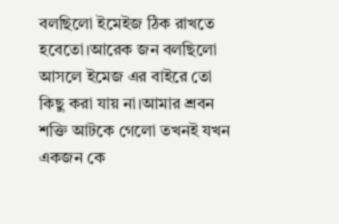বলছিলো ইমেইজ ঠিক রাখতে হবেতো।আরেক জন বলছিলো আসলে ইমেজ এর বাইরে তো কিছু করা যায় না।আমার শ্রবন শক্তি আটকে গেলো তখনই যখন একজন কে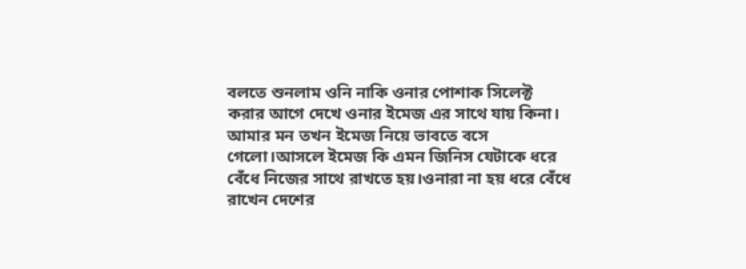বলতে শুনলাম ওনি নাকি ওনার পোশাক সিলেক্ট করার আগে দেখে ওনার ইমেজ এর সাথে যায় কিনা।
আমার মন তখন ইমেজ নিয়ে ভাবতে বসে গেলো।আসলে ইমেজ কি এমন জিনিস যেটাকে ধরে বেঁধে নিজের সাথে রাখতে হয়।ওনারা না হয় ধরে বেঁধে রাখেন দেশের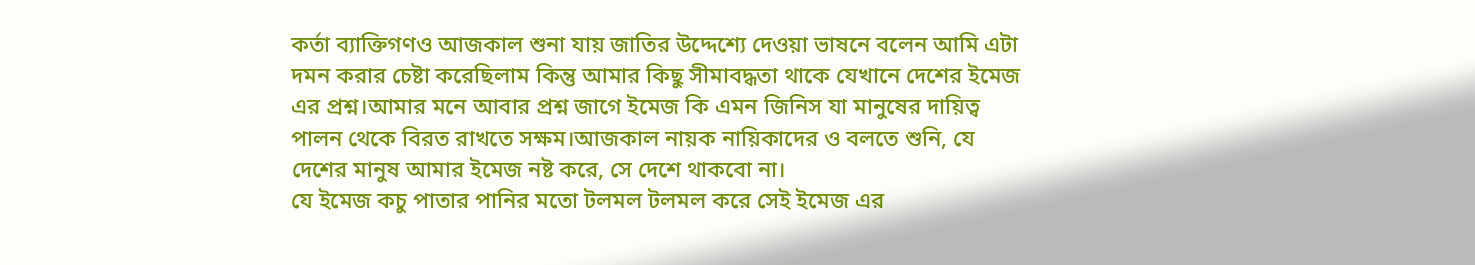কর্তা ব্যাক্তিগণও আজকাল শুনা যায় জাতির উদ্দেশ্যে দেওয়া ভাষনে বলেন আমি এটা দমন করার চেষ্টা করেছিলাম কিন্তু আমার কিছু সীমাবদ্ধতা থাকে যেখানে দেশের ইমেজ এর প্রশ্ন।আমার মনে আবার প্রশ্ন জাগে ইমেজ কি এমন জিনিস যা মানুষের দায়িত্ব পালন থেকে বিরত রাখতে সক্ষম।আজকাল নায়ক নায়িকাদের ও বলতে শুনি, যে দেশের মানুষ আমার ইমেজ নষ্ট করে, সে দেশে থাকবো না।
যে ইমেজ কচু পাতার পানির মতো টলমল টলমল করে সেই ইমেজ এর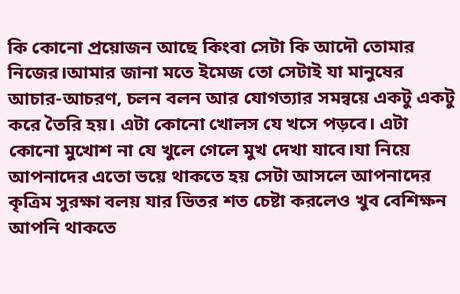কি কোনো প্রয়োজন আছে কিংবা সেটা কি আদৌ তোমার নিজের।আমার জানা মতে ইমেজ তো সেটাই যা মানুষের আচার-আচরণ, চলন বলন আর যোগত্যার সমন্বয়ে একটু একটু করে তৈরি হয়। এটা কোনো খোলস যে খসে পড়বে। এটা কোনো মুখোশ না যে খুলে গেলে মুখ দেখা যাবে।যা নিয়ে আপনাদের এতো ভয়ে থাকতে হয় সেটা আসলে আপনাদের কৃত্রিম সুরক্ষা বলয় যার ভিতর শত চেষ্টা করলেও খুব বেশিক্ষন আপনি থাকতে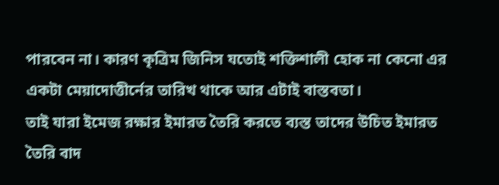পারবেন না। কারণ কৃত্রিম জিনিস যতোই শক্তিশালী হোক না কেনো এর একটা মেয়াদোত্তীর্নের তারিখ থাকে আর এটাই বাস্তবতা।
তাই যারা ইমেজ রক্ষার ইমারত তৈরি করতে ব্যস্ত তাদের উচিত ইমারত তৈরি বাদ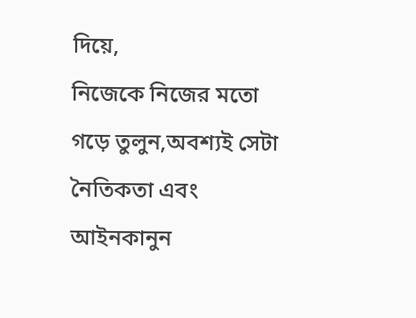দিয়ে,
নিজেকে নিজের মতো গড়ে তুলুন,অবশ্যই সেটা নৈতিকতা এবং আইনকানুন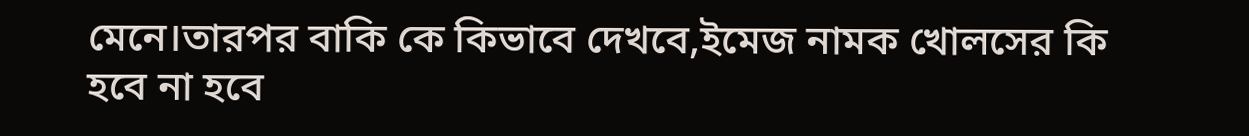মেনে।তারপর বাকি কে কিভাবে দেখবে,ইমেজ নামক খোলসের কি হবে না হবে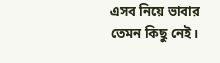এসব নিয়ে ভাবার তেমন কিছু নেই।